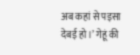अब कहां से पइसा देबई हो।’ गेहूं की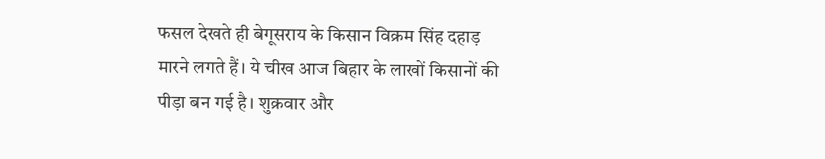फसल देखते ही बेगूसराय के किसान विक्रम सिंह दहाड़ मारने लगते हैं। ये चीख आज बिहार के लाखों किसानों की पीड़ा बन गई है। शुक्रवार और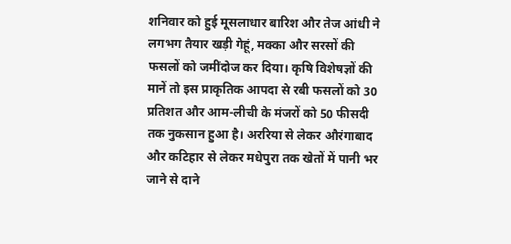शनिवार को हुई मूसलाधार बारिश और तेज आंधी ने लगभग तैयार खड़ी गेहूं, मक्का और सरसों की फसलों को जमींदोज कर दिया। कृषि विशेषज्ञों की मानें तो इस प्राकृतिक आपदा से रबी फसलों को 30 प्रतिशत और आम-लीची के मंजरों को 50 फीसदी तक नुकसान हुआ है। अररिया से लेकर औरंगाबाद और कटिहार से लेकर मधेपुरा तक खेतों में पानी भर जाने से दाने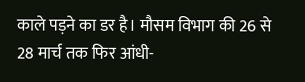काले पड़ने का डर है। मौसम विभाग की 26 से 28 मार्च तक फिर आंधी-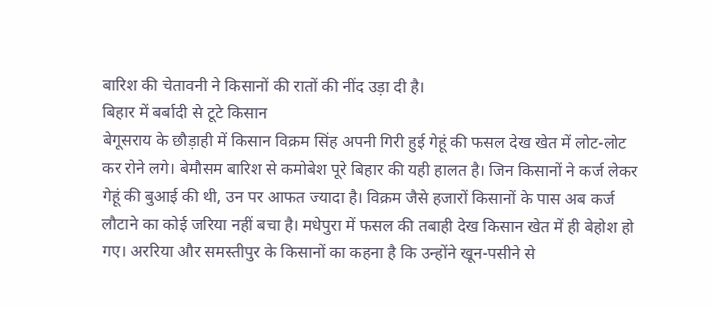बारिश की चेतावनी ने किसानों की रातों की नींद उड़ा दी है।
बिहार में बर्बादी से टूटे किसान
बेगूसराय के छौड़ाही में किसान विक्रम सिंह अपनी गिरी हुई गेहूं की फसल देख खेत में लोट-लोट कर रोने लगे। बेमौसम बारिश से कमोबेश पूरे बिहार की यही हालत है। जिन किसानों ने कर्ज लेकर गेहूं की बुआई की थी, उन पर आफत ज्यादा है। विक्रम जैसे हजारों किसानों के पास अब कर्ज लौटाने का कोई जरिया नहीं बचा है। मधेपुरा में फसल की तबाही देख किसान खेत में ही बेहोश हो गए। अररिया और समस्तीपुर के किसानों का कहना है कि उन्होंने खून-पसीने से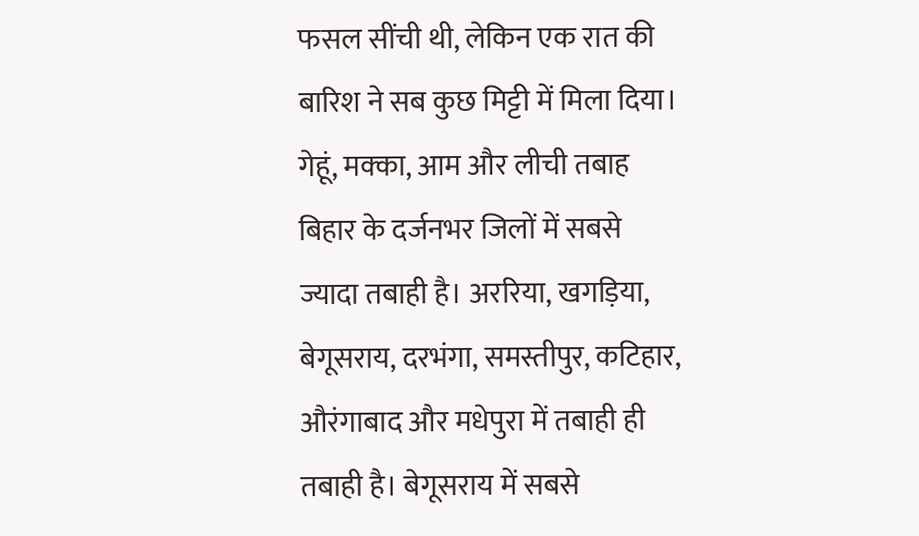फसल सींची थी, लेकिन एक रात की बारिश ने सब कुछ मिट्टी में मिला दिया।
गेहूं, मक्का, आम और लीची तबाह
बिहार के दर्जनभर जिलों में सबसे ज्यादा तबाही है। अररिया, खगड़िया, बेगूसराय, दरभंगा, समस्तीपुर, कटिहार, औरंगाबाद और मधेपुरा में तबाही ही तबाही है। बेगूसराय में सबसे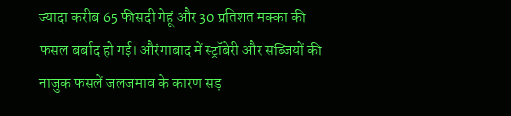ज्यादा करीब 65 फीसदी गेहूं और 30 प्रतिशत मक्का की फसल बर्बाद हो गई। औरंगाबाद में स्ट्रॉबेरी और सब्जियों की नाजुक फसलें जलजमाव के कारण सड़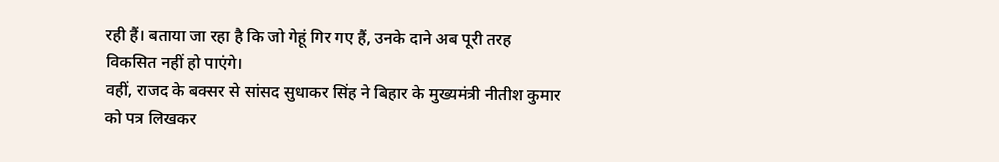रही हैं। बताया जा रहा है कि जो गेहूं गिर गए हैं, उनके दाने अब पूरी तरह विकसित नहीं हो पाएंगे।
वहीं, राजद के बक्सर से सांसद सुधाकर सिंह ने बिहार के मुख्यमंत्री नीतीश कुमार को पत्र लिखकर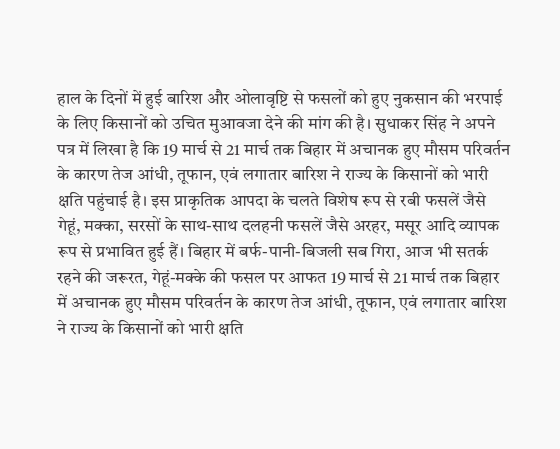हाल के दिनों में हुई बारिश और ओलावृष्टि से फसलों को हुए नुकसान की भरपाई के लिए किसानों को उचित मुआवजा देने की मांग की है। सुधाकर सिंह ने अपने पत्र में लिखा है कि 19 मार्च से 21 मार्च तक बिहार में अचानक हुए मौसम परिवर्तन के कारण तेज आंधी, तूफान, एवं लगातार बारिश ने राज्य के किसानों को भारी क्षति पहुंचाई है। इस प्राकृतिक आपदा के चलते विशेष रूप से रबी फसलें जैसे गेहूं, मक्का, सरसों के साथ-साथ दलहनी फसलें जैसे अरहर, मसूर आदि व्यापक रूप से प्रभावित हुई हैं। बिहार में बर्फ-पानी-बिजली सब गिरा, आज भी सतर्क रहने की जरूरत, गेहूं-मक्के की फसल पर आफत 19 मार्च से 21 मार्च तक बिहार में अचानक हुए मौसम परिवर्तन के कारण तेज आंधी, तूफान, एवं लगातार बारिश ने राज्य के किसानों को भारी क्षति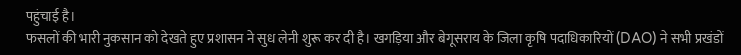पहुंचाई है।
फसलों की भारी नुकसान को देखते हुए प्रशासन ने सुध लेनी शुरू कर दी है। खगड़िया और बेगूसराय के जिला कृषि पदाधिकारियों (DAO) ने सभी प्रखंडों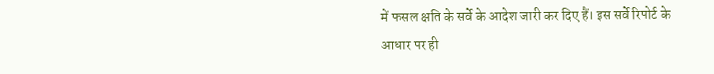में फसल क्षति के सर्वे के आदेश जारी कर दिए हैं। इस सर्वे रिपोर्ट के आधार पर ही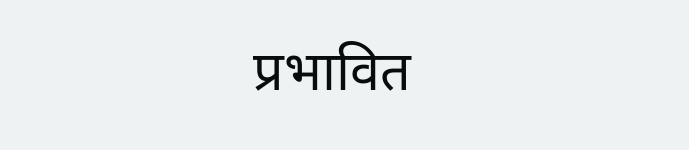प्रभावित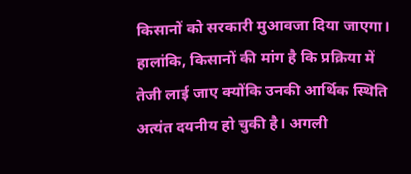किसानों को सरकारी मुआवजा दिया जाएगा। हालांकि, किसानों की मांग है कि प्रक्रिया में तेजी लाई जाए क्योंकि उनकी आर्थिक स्थिति अत्यंत दयनीय हो चुकी है। अगली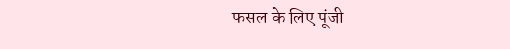फसल के लिए पूंजी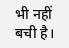भी नहीं बची है।